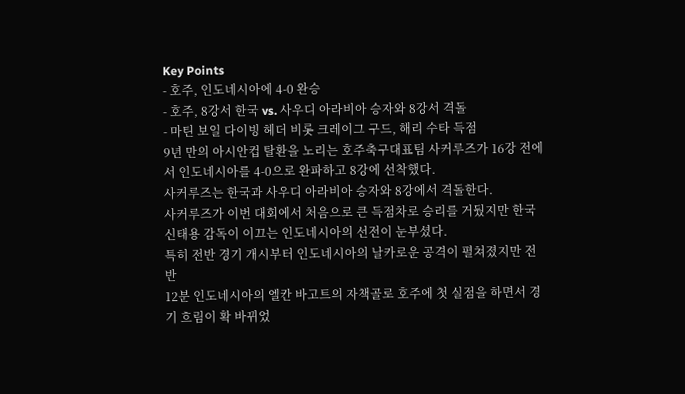Key Points
- 호주, 인도네시아에 4-0 완승
- 호주, 8강서 한국 vs. 사우디 아라비아 승자와 8강서 격돌
- 마틴 보일 다이빙 헤더 비롯 크레이그 구드, 해리 수타 득점
9년 만의 아시안컵 탈환을 노리는 호주축구대표팀 사커루즈가 16강 전에서 인도네시아를 4-0으로 완파하고 8강에 선착했다.
사커루즈는 한국과 사우디 아라비아 승자와 8강에서 격돌한다.
사커루즈가 이번 대회에서 처음으로 큰 득점차로 승리를 거뒀지만 한국 신태용 감독이 이끄는 인도네시아의 선전이 눈부셨다.
특히 전반 경기 개시부터 인도네시아의 날카로운 공격이 펼쳐졌지만 전반
12분 인도네시아의 엘칸 바고트의 자책골로 호주에 첫 실점을 하면서 경기 흐림이 확 바뀌었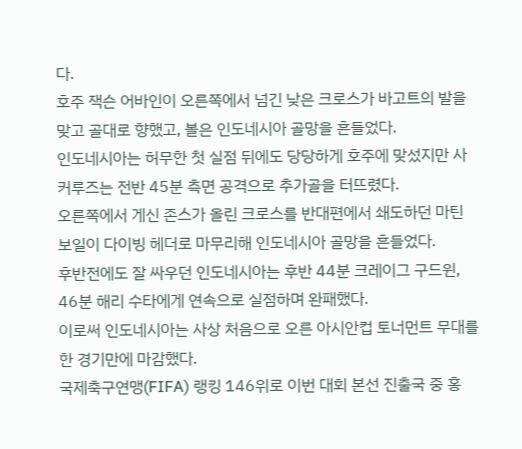다.
호주 잭슨 어바인이 오른쪽에서 넘긴 낮은 크로스가 바고트의 발을 맞고 골대로 향했고, 볼은 인도네시아 골망을 흔들었다.
인도네시아는 허무한 첫 실점 뒤에도 당당하게 호주에 맞섰지만 사커루즈는 전반 45분 측면 공격으로 추가골을 터뜨렸다.
오른쪽에서 게신 존스가 올린 크로스를 반대편에서 쇄도하던 마틴 보일이 다이빙 헤더로 마무리해 인도네시아 골망을 흔들었다.
후반전에도 잘 싸우던 인도네시아는 후반 44분 크레이그 구드윈, 46분 해리 수타에게 연속으로 실점하며 완패했다.
이로써 인도네시아는 사상 처음으로 오른 아시안컵 토너먼트 무대를 한 경기만에 마감했다.
국제축구연맹(FIFA) 랭킹 146위로 이번 대회 본선 진출국 중 홍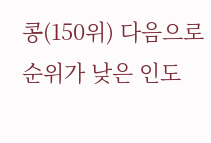콩(150위) 다음으로 순위가 낮은 인도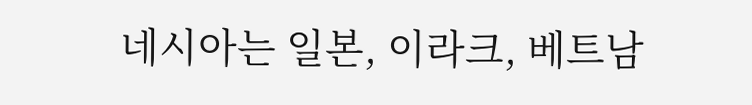네시아는 일본, 이라크, 베트남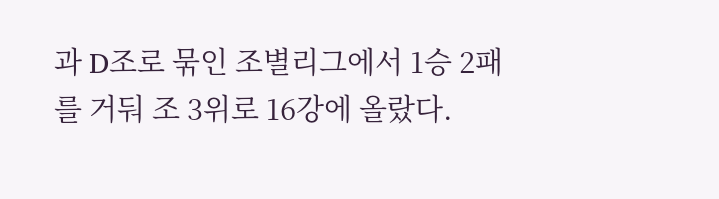과 D조로 묶인 조별리그에서 1승 2패를 거둬 조 3위로 16강에 올랐다.